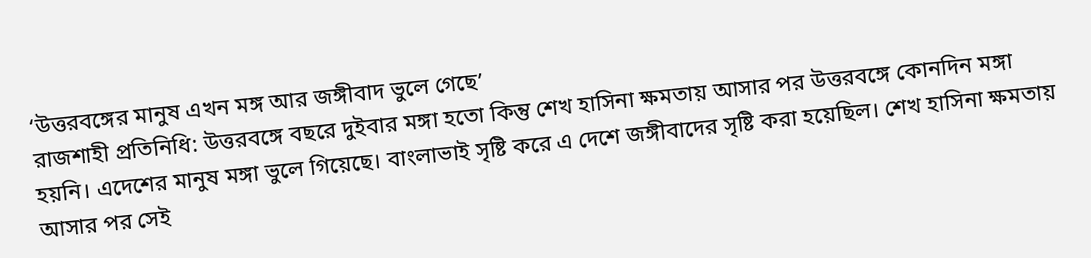‘উত্তরবঙ্গের মানুষ এখন মঙ্গ আর জঙ্গীবাদ ভুলে গেছে’
রাজশাহী প্রতিনিধি: উত্তরবঙ্গে বছরে দুইবার মঙ্গা হতো কিন্তু শেখ হাসিনা ক্ষমতায় আসার পর উত্তরবঙ্গে কোনদিন মঙ্গা হয়নি। এদেশের মানুষ মঙ্গা ভুলে গিয়েছে। বাংলাভাই সৃষ্টি করে এ দেশে জঙ্গীবাদের সৃষ্টি করা হয়েছিল। শেখ হাসিনা ক্ষমতায় আসার পর সেই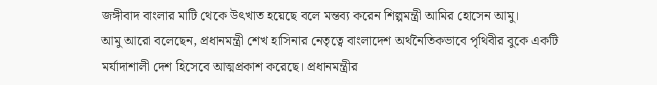জঙ্গীবাদ বাংলার মাটি থেকে উৎখাত হয়েছে বলে মন্তব্য করেন শিল্পমন্ত্রী আমির হোসেন আমু।
আমু আরো বলেছেন, প্রধানমন্ত্রী শেখ হাসিনার নেতৃত্বে বাংলাদেশ অর্থনৈতিকভাবে পৃথিবীর বুকে একটি মর্যাদাশালী দেশ হিসেবে আত্মপ্রকাশ করেছে। প্রধানমন্ত্রীর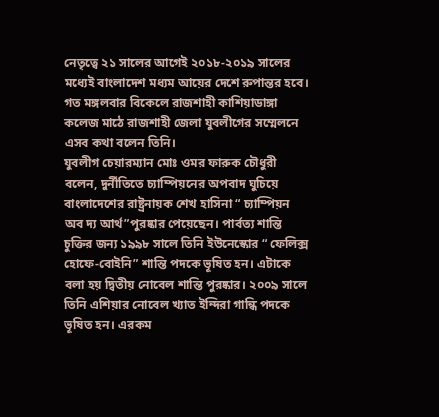নেতৃত্বে ২১ সালের আগেই ২০১৮-২০১৯ সালের মধ্যেই বাংলাদেশ মধ্যম আয়ের দেশে রুপান্তর হবে। গত মঙ্গলবার বিকেলে রাজশাহী কাশিয়াডাঙ্গা কলেজ মাঠে রাজশাহী জেলা যুবলীগের সম্মেলনে এসব কথা বলেন তিনি।
যুবলীগ চেয়ারম্যান মোঃ ওমর ফারুক চৌধুরী বলেন, দুর্নীতিতে চ্যাম্পিয়নের অপবাদ ঘুচিয়ে বাংলাদেশের রাষ্ট্রনায়ক শেখ হাসিনা “ চ্যাম্পিয়ন অব দ্য আর্থ”পুরষ্কার পেয়েছেন। পার্বত্য শান্তি চুক্তির জন্য ১৯৯৮ সালে তিনি ইউনেস্কোর “ ফেলিক্স হোফে-বোইনি” শান্তি পদকে ভূষিত হন। এটাকে বলা হয় দ্বিতীয় নোবেল শান্তি পুরষ্কার। ২০০৯ সালে তিনি এশিয়ার নোবেল খ্যাত ইন্দিরা গান্ধি পদকে ভূষিত হন। এরকম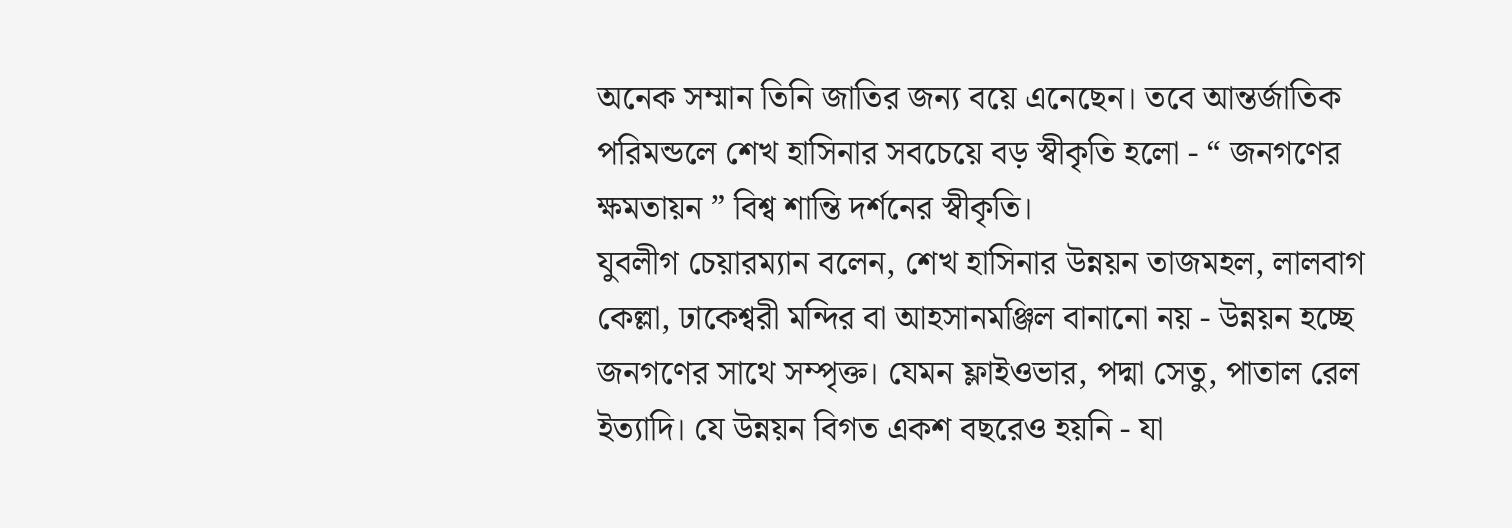অনেক সম্মান তিনি জাতির জন্য বয়ে এনেছেন। তবে আন্তর্জাতিক পরিমন্ডলে শেখ হাসিনার সবচেয়ে বড় স্বীকৃতি হলো - “ জনগণের ক্ষমতায়ন ” বিশ্ব শান্তি দর্শনের স্বীকৃতি।
যুবলীগ চেয়ারম্যান বলেন, শেখ হাসিনার উন্নয়ন তাজমহল, লালবাগ কেল্লা, ঢাকেশ্বরী মন্দির বা আহসানমঞ্জিল বানানো নয় - উন্নয়ন হচ্ছে জনগণের সাথে সম্পৃক্ত। যেমন ফ্লাইওভার, পদ্মা সেতু, পাতাল রেল ইত্যাদি। যে উন্নয়ন বিগত একশ বছরেও হয়নি - যা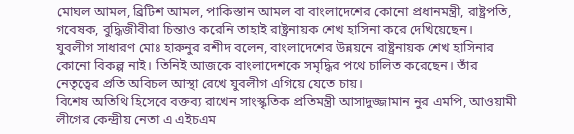মোঘল আমল, ব্রিটিশ আমল, পাকিস্তান আমল বা বাংলাদেশের কোনো প্রধানমন্ত্রী, রাষ্ট্রপতি, গবেষক, বুদ্ধিজীবীরা চিন্তাও করেনি তাহাই রাষ্ট্রনায়ক শেখ হাসিনা করে দেখিয়েছেন।
যুবলীগ সাধারণ মোঃ হারুনুর রশীদ বলেন, বাংলাদেশের উন্নয়নে রাষ্ট্রনায়ক শেখ হাসিনার কোনো বিকল্প নাই। তিনিই আজকে বাংলাদেশকে সমৃদ্ধির পথে চালিত করেছেন। তাঁর নেতৃত্বের প্রতি অবিচল আস্থা রেখে যুবলীগ এগিয়ে যেতে চায়।
বিশেষ অতিথি হিসেবে বক্তব্য রাখেন সাংস্কৃতিক প্রতিমন্ত্রী আসাদুজ্জামান নুর এমপি, আওয়ামী লীগের কেন্দ্রীয় নেতা এ এইচএম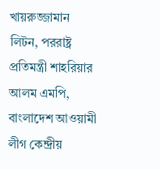খায়রুজ্জামান লিটন, পররাষ্ট্র প্রতিমন্ত্রী শাহরিয়ার আলম এমপি, বাংলাদেশ আওয়ামী লীগ কেন্দ্রীয়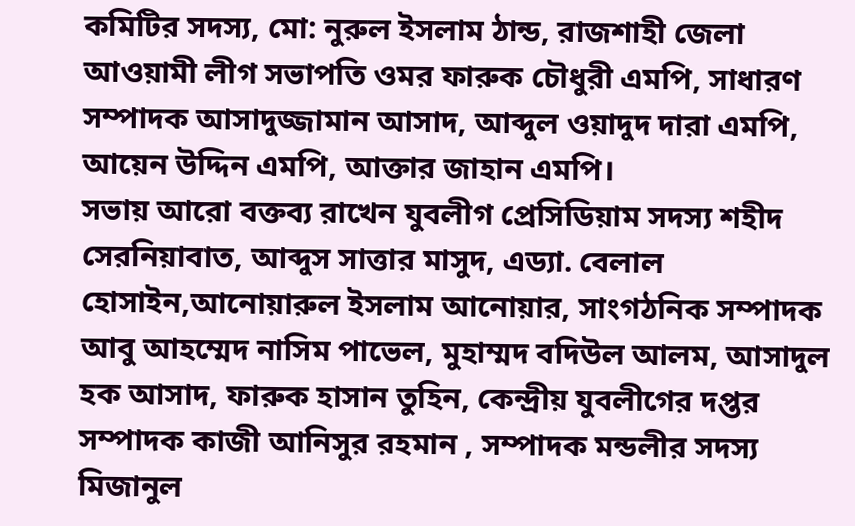কমিটির সদস্য, মো: নুরুল ইসলাম ঠান্ড, রাজশাহী জেলা আওয়ামী লীগ সভাপতি ওমর ফারুক চৌধুরী এমপি, সাধারণ সম্পাদক আসাদুজ্জামান আসাদ, আব্দুল ওয়াদুদ দারা এমপি, আয়েন উদ্দিন এমপি, আক্তার জাহান এমপি।
সভায় আরো বক্তব্য রাখেন যুবলীগ প্রেসিডিয়াম সদস্য শহীদ সেরনিয়াবাত, আব্দুস সাত্তার মাসুদ, এড্যা. বেলাল হোসাইন,আনোয়ারুল ইসলাম আনোয়ার, সাংগঠনিক সম্পাদক আবু আহম্মেদ নাসিম পাভেল, মুহাম্মদ বদিউল আলম, আসাদুল হক আসাদ, ফারুক হাসান তুহিন, কেন্দ্রীয় যুবলীগের দপ্তর সম্পাদক কাজী আনিসুর রহমান , সম্পাদক মন্ডলীর সদস্য মিজানুল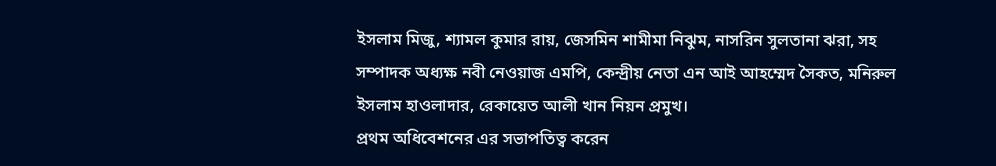ইসলাম মিজু, শ্যামল কুমার রায়, জেসমিন শামীমা নিঝুম, নাসরিন সুলতানা ঝরা, সহ সম্পাদক অধ্যক্ষ নবী নেওয়াজ এমপি, কেন্দ্রীয় নেতা এন আই আহম্মেদ সৈকত, মনিরুল ইসলাম হাওলাদার, রেকায়েত আলী খান নিয়ন প্রমুখ।
প্রথম অধিবেশনের এর সভাপতিত্ব করেন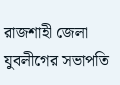রাজশাহী জেলা যুবলীগের সভাপতি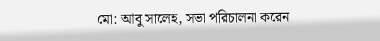মো: আবু সালেহ, সভা পরিচালনা করেন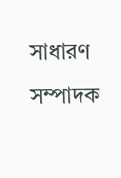সাধারণ সম্পাদক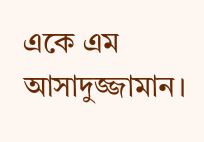একে এম আসাদুজ্জামান।